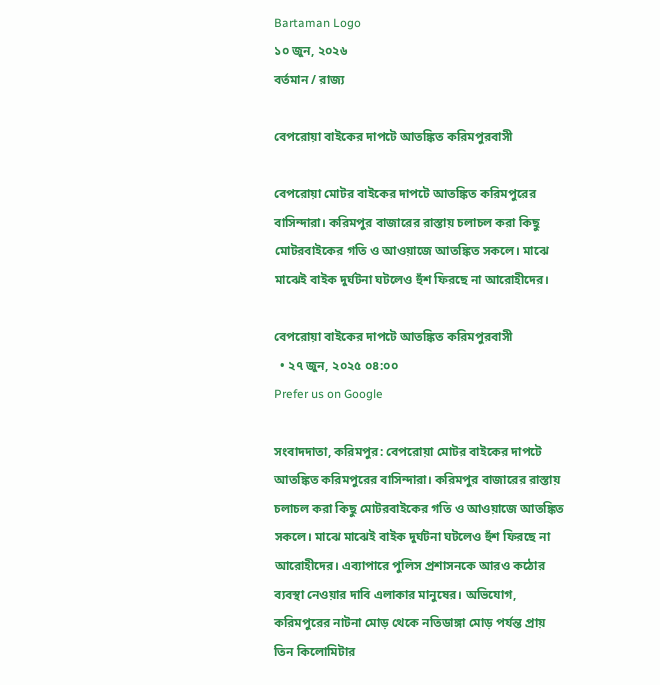Bartaman Logo
১০ জুন, ২০২৬
বর্তমান / রাজ্য

বেপরোয়া বাইকের দাপটে আতঙ্কিত করিমপুরবাসী

বেপরোয়া মোটর বাইকের দাপটে আতঙ্কিত করিমপুরের বাসিন্দারা। করিমপুর বাজারের রাস্তায় চলাচল করা কিছু মোটরবাইকের গতি ও আওয়াজে আতঙ্কিত সকলে। মাঝে মাঝেই বাইক দুর্ঘটনা ঘটলেও হুঁশ ফিরছে না আরোহীদের।

বেপরোয়া বাইকের দাপটে আতঙ্কিত করিমপুরবাসী
  • ২৭ জুন, ২০২৫ ০৪:০০
Prefer us on Google

সংবাদদাতা, করিমপুর: বেপরোয়া মোটর বাইকের দাপটে আতঙ্কিত করিমপুরের বাসিন্দারা। করিমপুর বাজারের রাস্তায় চলাচল করা কিছু মোটরবাইকের গতি ও আওয়াজে আতঙ্কিত সকলে। মাঝে মাঝেই বাইক দুর্ঘটনা ঘটলেও হুঁশ ফিরছে না আরোহীদের। এব্যাপারে পুলিস প্রশাসনকে আরও কঠোর ব্যবস্থা নেওয়ার দাবি এলাকার মানুষের। অভিযোগ, করিমপুরের নাটনা মোড় থেকে নতিডাঙ্গা মোড় পর্যন্ত প্রায় তিন কিলোমিটার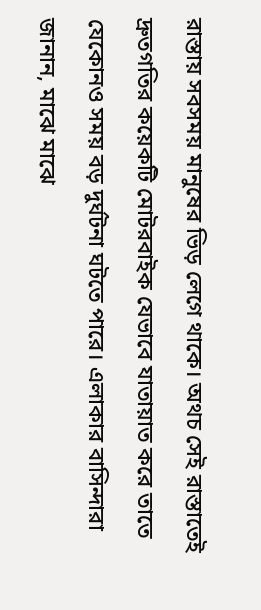রাস্তায় সবসময় মানুষের ভিড় লেগে থাকে। অথচ সেই রাস্তাতেই দ্রুতগতির কয়েকটি মোটরবাইক যেভাবে যাতায়াত করে তাতে যেকোনও সময় বড় দুর্ঘটনা ঘটতে পারে। এলাকার বাসিন্দারা জানান, মাঝে মাঝে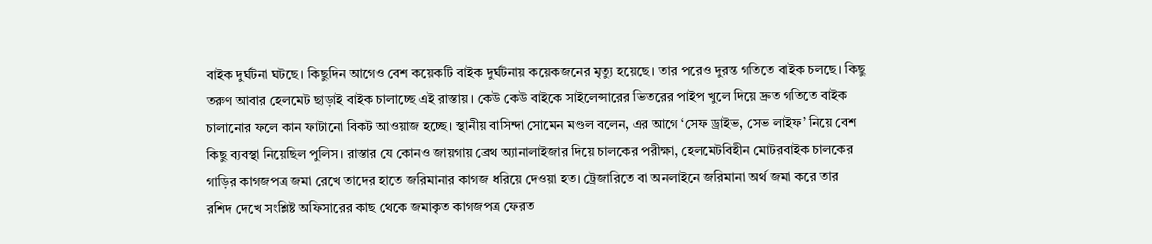বাইক দুর্ঘটনা ঘটছে। কিছুদিন আগেও বেশ কয়েকটি বাইক দুর্ঘটনায় কয়েকজনের মৃত্যু হয়েছে। তার পরেও দুরন্ত গতিতে বাইক চলছে। কিছু তরুণ আবার হেলমেট ছাড়াই বাইক চালাচ্ছে এই রাস্তায়। কেউ কেউ বাইকে সাইলেন্সারের ভিতরের পাইপ খুলে দিয়ে দ্রুত গতিতে বাইক চালানোর ফলে কান ফাটানো বিকট আওয়াজ হচ্ছে। স্থানীয় বাসিন্দা সোমেন মণ্ডল বলেন, এর আগে ‘সেফ ড্রাইভ, সেভ লাইফ’ নিয়ে বেশ কিছু ব্যবস্থা নিয়েছিল পুলিস। রাস্তার যে কোনও জায়গায় ব্রেথ অ্যানালাইজার দিয়ে চালকের পরীক্ষা, হেলমেটবিহীন মোটরবাইক চালকের গাড়ির কাগজপত্র জমা রেখে তাদের হাতে জরিমানার কাগজ ধরিয়ে দেওয়া হত। ট্রেজারিতে বা অনলাইনে জরিমানা অর্থ জমা করে তার রশিদ দেখে সংশ্লিষ্ট অফিসারের কাছ থেকে জমাকৃত কাগজপত্র ফেরত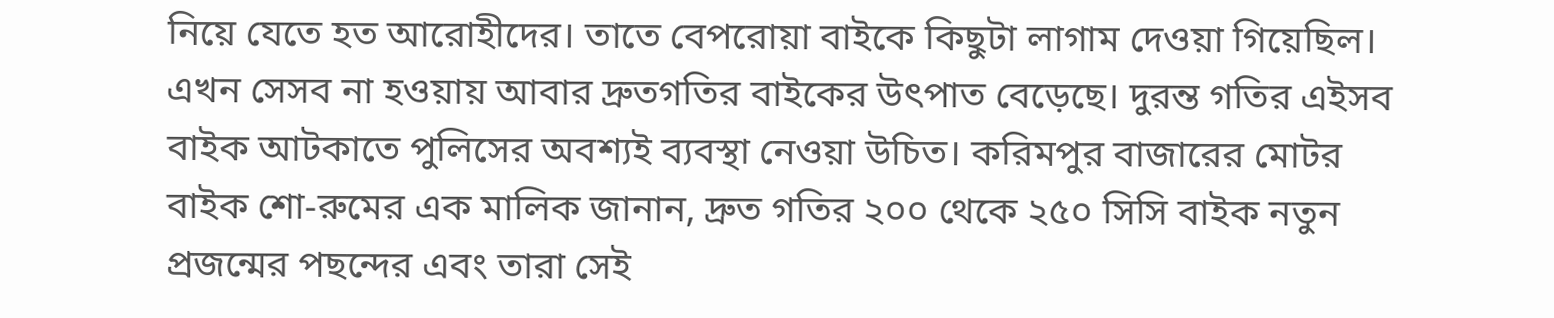নিয়ে যেতে হত আরোহীদের। তাতে বেপরোয়া বাইকে কিছুটা লাগাম দেওয়া গিয়েছিল। এখন সেসব না হওয়ায় আবার দ্রুতগতির বাইকের উৎপাত বেড়েছে। দুরন্ত গতির এইসব বাইক আটকাতে পুলিসের অবশ্যই ব্যবস্থা নেওয়া উচিত। করিমপুর বাজারের মোটর বাইক শো-রুমের এক মালিক জানান, দ্রুত গতির ২০০ থেকে ২৫০ সিসি বাইক নতুন প্রজন্মের পছন্দের এবং তারা সেই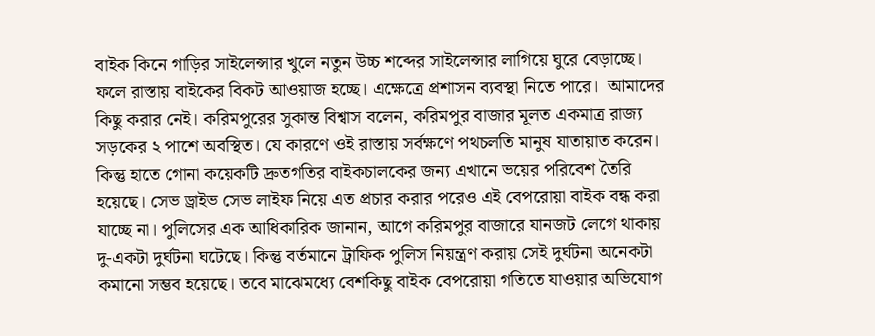বাইক কিনে গাড়ির সাইলেন্সার খুলে নতুন উচ্চ শব্দের সাইলেন্সার লাগিয়ে ঘুরে বেড়াচ্ছে। ফলে রাস্তায় বাইকের বিকট আওয়াজ হচ্ছে। এক্ষেত্রে প্রশাসন ব্যবস্থা নিতে পারে।  আমাদের কিছু করার নেই। করিমপুরের সুকান্ত বিশ্বাস বলেন, করিমপুর বাজার মূলত একমাত্র রাজ্য সড়কের ২ পাশে অবস্থিত। যে কারণে ওই রাস্তায় সর্বক্ষণে পথচলতি মানুষ যাতায়াত করেন। কিন্তু হাতে গোনা কয়েকটি দ্রুতগতির বাইকচালকের জন্য এখানে ভয়ের পরিবেশ তৈরি হয়েছে। সেভ ড্রাইভ সেভ লাইফ নিয়ে এত প্রচার করার পরেও এই বেপরোয়া বাইক বন্ধ করা যাচ্ছে না। পুলিসের এক আধিকারিক জানান, আগে করিমপুর বাজারে যানজট লেগে থাকায় দু-একটা দুর্ঘটনা ঘটেছে। কিন্তু বর্তমানে ট্রাফিক পুলিস নিয়ন্ত্রণ করায় সেই দুর্ঘটনা অনেকটা কমানো সম্ভব হয়েছে। তবে মাঝেমধ্যে বেশকিছু বাইক বেপরোয়া গতিতে যাওয়ার অভিযোগ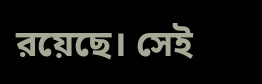রয়েছে। সেই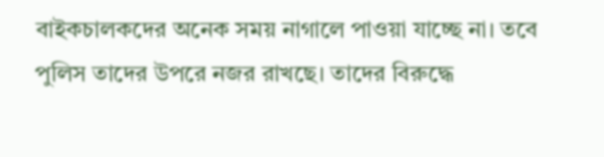বাইকচালকদের অনেক সময় নাগালে পাওয়া যাচ্ছে না। তবে পুলিস তাদের উপরে নজর রাখছে। তাদের বিরুদ্ধে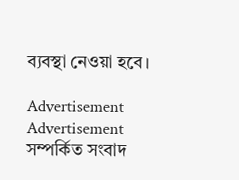ব্যবস্থা নেওয়া হবে।

Advertisement
Advertisement
সম্পর্কিত সংবাদ